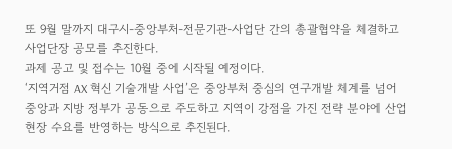또 9월 말까지 대구시-중앙부처-전문기관-사업단 간의 총괄협약을 체결하고 사업단장 공모를 추진한다.
과제 공고 및 접수는 10월 중에 시작될 예정이다.
‘지역거점 AX 혁신 기술개발 사업’은 중앙부처 중심의 연구개발 체계를 넘어 중앙과 지방 정부가 공동으로 주도하고 지역이 강점을 가진 전략 분야에 산업 현장 수요를 반영하는 방식으로 추진된다.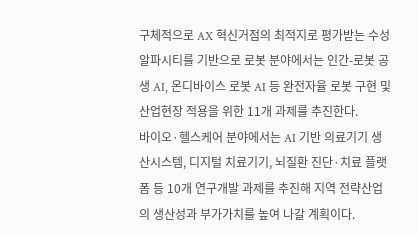구체적으로 AX 혁신거점의 최적지로 평가받는 수성알파시티를 기반으로 로봇 분야에서는 인간-로봇 공생 AI, 온디바이스 로봇 AI 등 완전자율 로봇 구현 및 산업현장 적용을 위한 11개 과제를 추진한다.
바이오·헬스케어 분야에서는 AI 기반 의료기기 생산시스템, 디지털 치료기기, 뇌질환 진단·치료 플랫폼 등 10개 연구개발 과제를 추진해 지역 전략산업의 생산성과 부가가치를 높여 나갈 계획이다.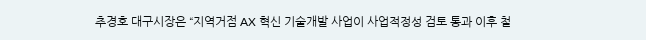추경호 대구시장은 “지역거점 AX 혁신 기술개발 사업이 사업적정성 검토 통과 이후 철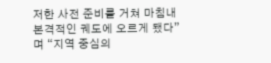저한 사전 준비를 거쳐 마침내 본격적인 궤도에 오르게 됐다”며 “지역 중심의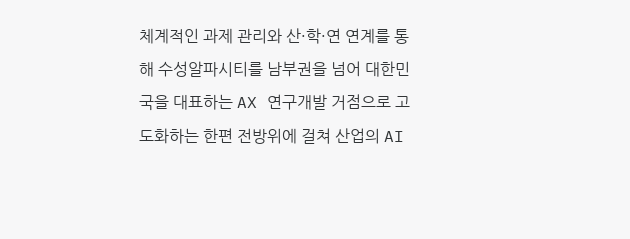체계적인 과제 관리와 산·학·연 연계를 통해 수성알파시티를 남부권을 넘어 대한민국을 대표하는 AX 연구개발 거점으로 고도화하는 한편 전방위에 걸쳐 산업의 AI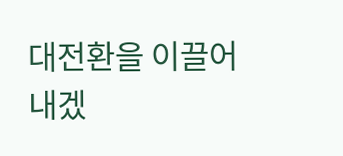대전환을 이끌어내겠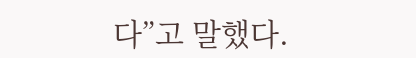다”고 말했다.